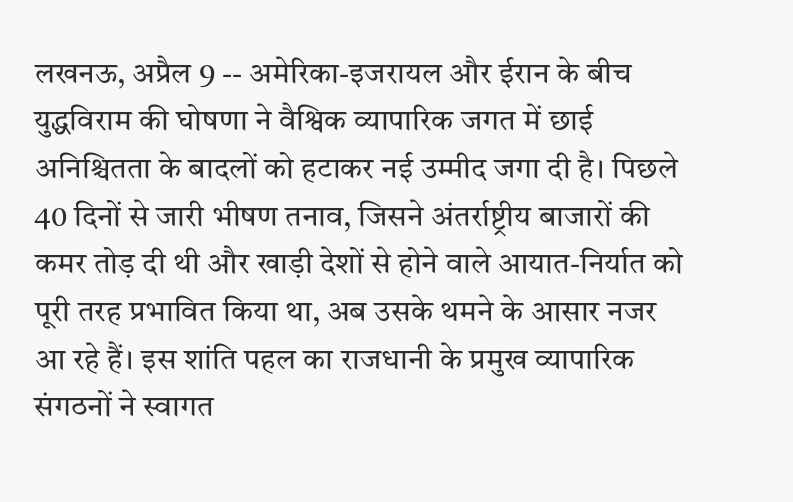लखनऊ, अप्रैल 9 -- अमेरिका-इजरायल और ईरान के बीच युद्धविराम की घोषणा ने वैश्विक व्यापारिक जगत में छाई अनिश्चितता के बादलों को हटाकर नई उम्मीद जगा दी है। पिछले 40 दिनों से जारी भीषण तनाव, जिसने अंतर्राष्ट्रीय बाजारों की कमर तोड़ दी थी और खाड़ी देशों से होने वाले आयात-निर्यात को पूरी तरह प्रभावित किया था, अब उसके थमने के आसार नजर आ रहे हैं। इस शांति पहल का राजधानी के प्रमुख व्यापारिक संगठनों ने स्वागत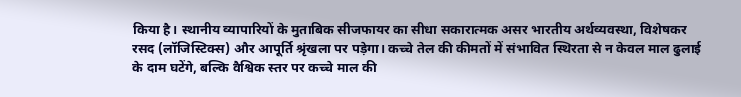किया है। स्थानीय व्यापारियों के मुताबिक सीजफायर का सीधा सकारात्मक असर भारतीय अर्थव्यवस्था, विशेषकर रसद (लॉजिस्टिक्स) और आपूर्ति श्रृंखला पर पड़ेगा। कच्चे तेल की कीमतों में संभावित स्थिरता से न केवल माल ढुलाई के दाम घटेंगे, बल्कि वैश्विक स्तर पर कच्चे माल की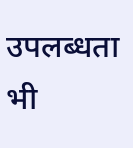उपलब्धता भी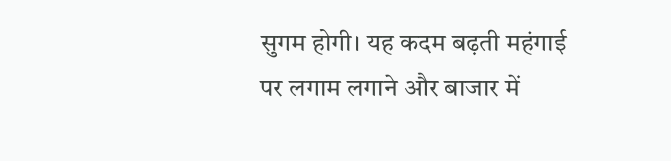सुगम होगी। यह कदम बढ़ती महंगाई पर लगाम लगाने और बाजार में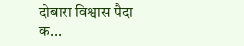दोबारा विश्वास पैदा क...